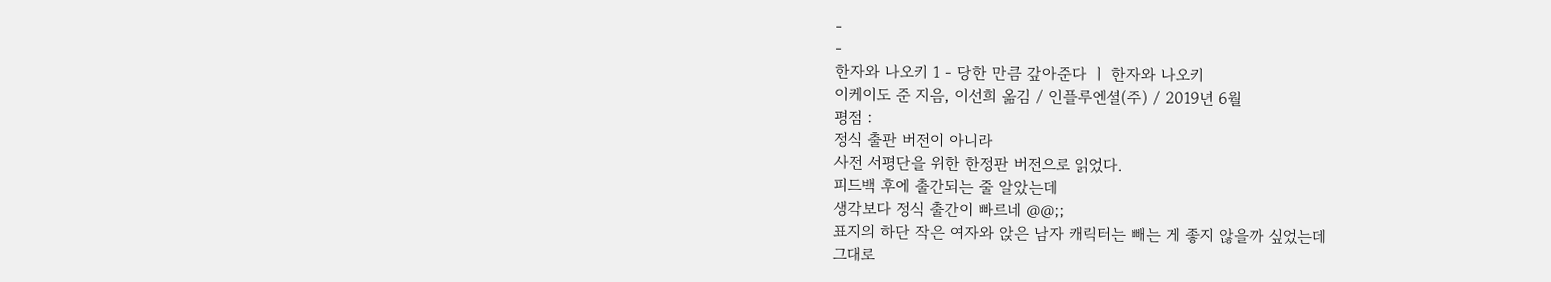-
-
한자와 나오키 1 - 당한 만큼 갚아준다 ㅣ 한자와 나오키
이케이도 준 지음, 이선희 옮김 / 인플루엔셜(주) / 2019년 6월
평점 :
정식 출판 버전이 아니라
사전 서평단을 위한 한정판 버전으로 읽었다.
피드백 후에 출간되는 줄 알았는데
생각보다 정식 출간이 빠르네 @@;;
표지의 하단 작은 여자와 앉은 남자 캐릭터는 빼는 게 좋지 않을까 싶었는데
그대로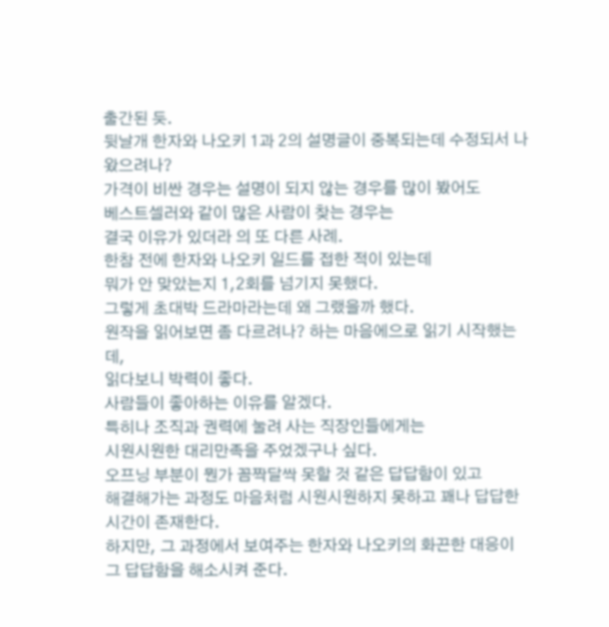출간된 듯.
뒷날개 한자와 나오키 1과 2의 설명글이 중복되는데 수정되서 나왔으려나?
가격이 비싼 경우는 설명이 되지 않는 경우를 많이 봤어도
베스트셀러와 같이 많은 사람이 찾는 경우는
결국 이유가 있더라 의 또 다른 사례.
한참 전에 한자와 나오키 일드를 접한 적이 있는데
뭐가 안 맞았는지 1,2회를 넘기지 못했다.
그렇게 초대박 드라마라는데 왜 그랬을까 했다.
원작을 읽어보면 좀 다르려나? 하는 마음에으로 읽기 시작했는데,
읽다보니 박력이 좋다.
사람들이 좋아하는 이유를 알겠다.
특히나 조직과 권력에 눌려 사는 직장인들에게는
시원시원한 대리만족을 주었겠구나 싶다.
오프닝 부분이 뭔가 꼼짝달싹 못할 것 같은 답답함이 있고
해결해가는 과정도 마음처럼 시원시원하지 못하고 꽤나 답답한 시간이 존재한다.
하지만, 그 과정에서 보여주는 한자와 나오키의 화끈한 대응이
그 답답함을 해소시켜 준다.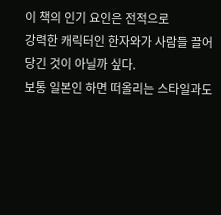이 책의 인기 요인은 전적으로
강력한 캐릭터인 한자와가 사람들 끌어당긴 것이 아닐까 싶다.
보통 일본인 하면 떠올리는 스타일과도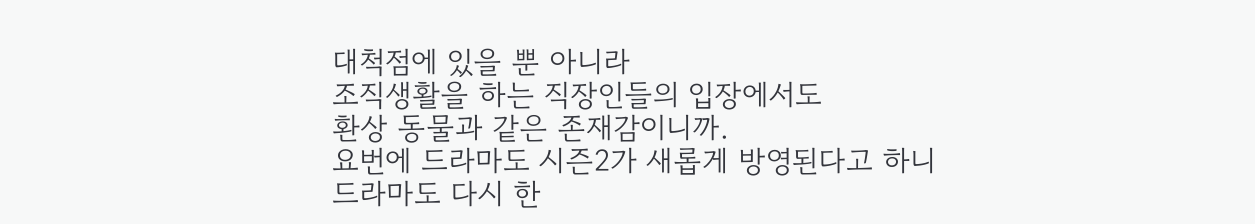대척점에 있을 뿐 아니라
조직생활을 하는 직장인들의 입장에서도
환상 동물과 같은 존재감이니까.
요번에 드라마도 시즌2가 새롭게 방영된다고 하니
드라마도 다시 한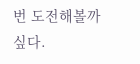번 도전해볼까 싶다.